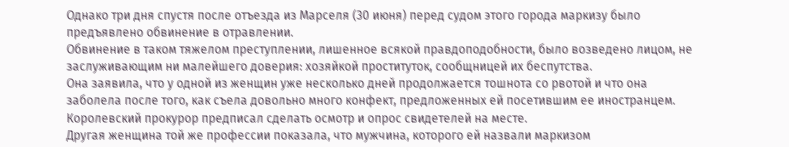Однако три дня спустя после отъезда из Марселя (30 июня) перед судом этого города маркизу было предъявлено обвинение в отравлении.
Обвинение в таком тяжелом преступлении, лишенное всякой правдоподобности, было возведено лицом, не заслуживающим ни малейшего доверия: хозяйкой проституток, сообщницей их беспутства.
Она заявила, что у одной из женщин уже несколько дней продолжается тошнота со рвотой и что она заболела после того, как съела довольно много конфект, предложенных ей посетившим ее иностранцем.
Королевский прокурор предписал сделать осмотр и опрос свидетелей на месте.
Другая женщина той же профессии показала, что мужчина, которого ей назвали маркизом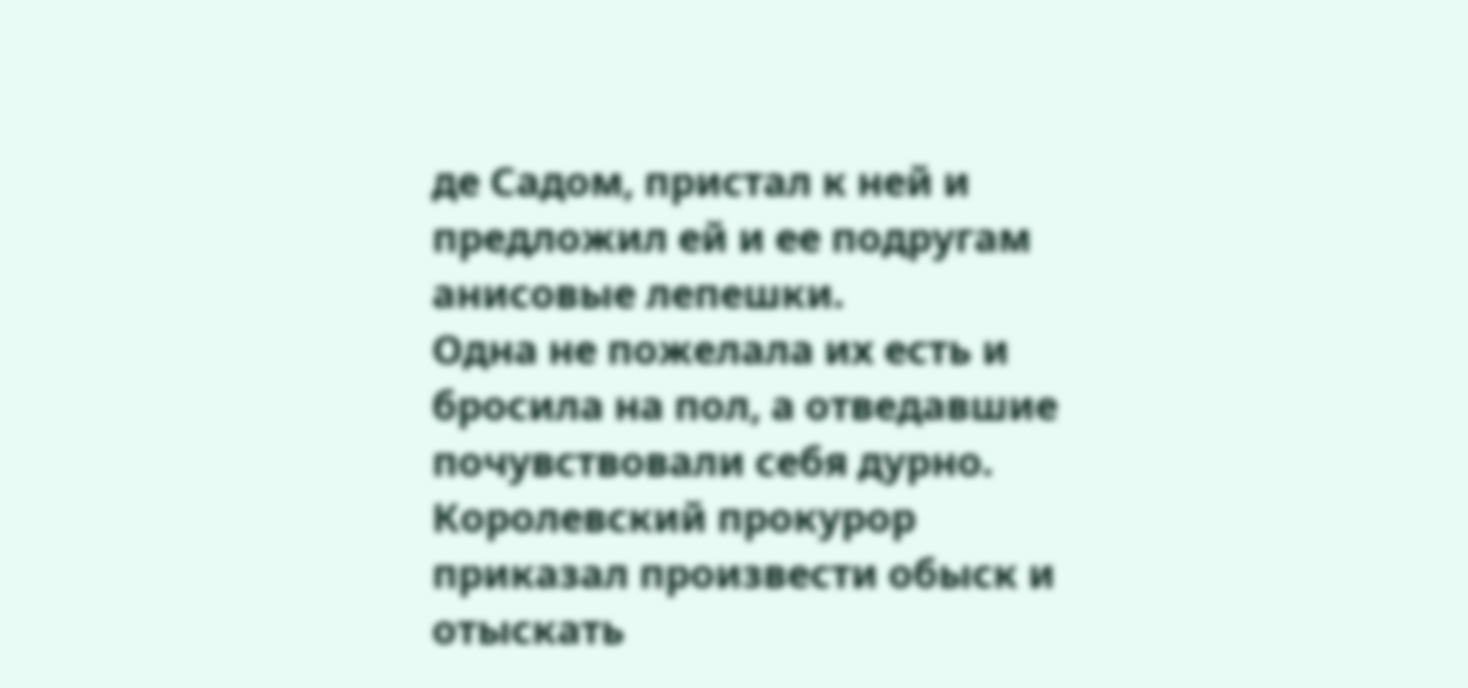де Садом, пристал к ней и предложил ей и ее подругам анисовые лепешки.
Одна не пожелала их есть и бросила на пол, а отведавшие почувствовали себя дурно.
Королевский прокурор приказал произвести обыск и отыскать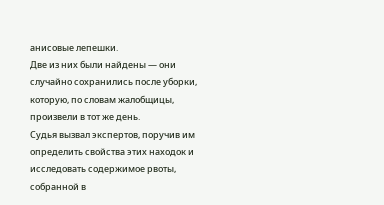анисовые лепешки.
Две из них были найдены — они случайно сохранились после уборки, которую, по словам жалобщицы, произвели в тот же день.
Судья вызвал экспертов, поручив им определить свойства этих находок и исследовать содержимое рвоты, собранной в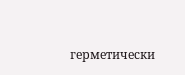герметически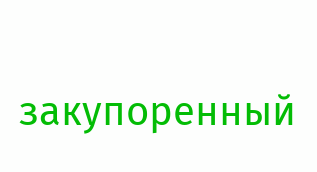закупоренный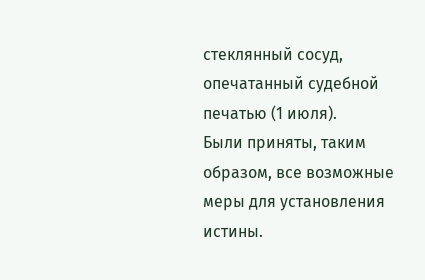стеклянный сосуд, опечатанный судебной печатью (1 июля).
Были приняты, таким образом, все возможные меры для установления истины.